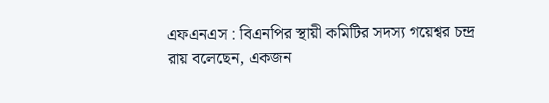এফএনএস : বিএনপির স্থায়ী কমিটির সদস্য গয়েশ্বর চন্দ্র রায় বলেছেন, একজন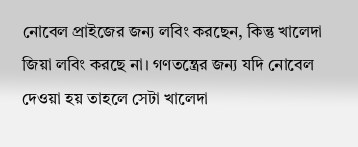নোবেল প্রাইজের জন্য লবিং করছেন, কিন্তু খালেদা জিয়া লবিং করছে না। গণতন্ত্রের জন্য যদি নোবেল দেওয়া হয় তাহলে সেটা খালেদা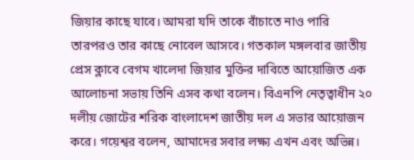জিয়ার কাছে যাবে। আমরা যদি তাকে বাঁচাতে নাও পারি তারপরও তার কাছে নোবেল আসবে। গতকাল মঙ্গলবার জাতীয় প্রেস ক্লাবে বেগম খালেদা জিয়ার মুক্তির দাবিতে আয়োজিত এক আলোচনা সভায় তিনি এসব কথা বলেন। বিএনপি নেতৃত্বাধীন ২০ দলীয় জোটের শরিক বাংলাদেশ জাতীয় দল এ সভার আয়োজন করে। গয়েশ্বর বলেন, আমাদের সবার লক্ষ্য এখন এবং অভিন্ন।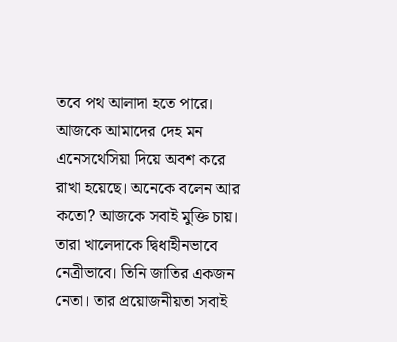তবে পথ আলাদা হতে পারে। আজকে আমাদের দেহ মন এনেসথেসিয়া দিয়ে অবশ করে রাখা হয়েছে। অনেকে বলেন আর কতো? আজকে সবাই মুক্তি চায়।
তারা খালেদাকে দ্বিধাহীনভাবে নেত্রীভাবে। তিনি জাতির একজন নেতা। তার প্রয়োজনীয়তা সবাই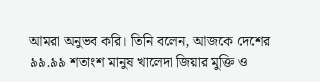আমরা অনুভব করি। তিনি বলেন, আজকে দেশের ৯৯.৯৯ শতাংশ মানুষ খালেদা জিয়ার মুক্তি ও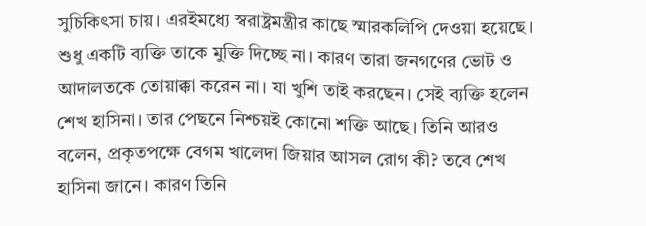সুচিকিৎসা চায়। এরইমধ্যে স্বরাষ্ট্রমন্ত্রীর কাছে স্মারকলিপি দেওয়া হয়েছে। শুধু একটি ব্যক্তি তাকে মুক্তি দিচ্ছে না। কারণ তারা জনগণের ভোট ও আদালতকে তোয়াক্কা করেন না। যা খুশি তাই করছেন। সেই ব্যক্তি হলেন শেখ হাসিনা। তার পেছনে নিশ্চয়ই কোনো শক্তি আছে। তিনি আরও বলেন, প্রকৃতপক্ষে বেগম খালেদা জিয়ার আসল রোগ কী? তবে শেখ হাসিনা জানে। কারণ তিনি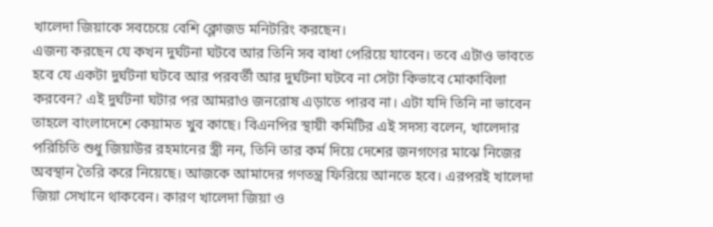খালেদা জিয়াকে সবচেয়ে বেশি ক্লোজড মনিটরিং করছেন।
এজন্য করছেন যে কখন দুর্ঘটনা ঘটবে আর তিনি সব বাধা পেরিয়ে যাবেন। তবে এটাও ভাবতে হবে যে একটা দুর্ঘটনা ঘটবে আর পরবর্তী আর দুর্ঘটনা ঘটবে না সেটা কিভাবে মোকাবিলা করবেন? এই দুর্ঘটনা ঘটার পর আমরাও জনরোষ এড়াতে পারব না। এটা যদি তিনি না ভাবেন তাহলে বাংলাদেশে কেয়ামত খুব কাছে। বিএনপির স্থায়ী কমিটির এই সদস্য বলেন, খালেদার পরিচিতি শুধু জিয়াউর রহমানের স্ত্রী নন, তিনি তার কর্ম দিয়ে দেশের জনগণের মাঝে নিজের অবস্থান তৈরি করে নিয়েছে। আজকে আমাদের গণতন্ত্র ফিরিয়ে আনতে হবে। এরপরই খালেদা জিয়া সেখানে থাকবেন। কারণ খালেদা জিয়া ও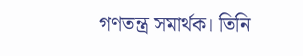গণতন্ত্র সমার্থক। তিনি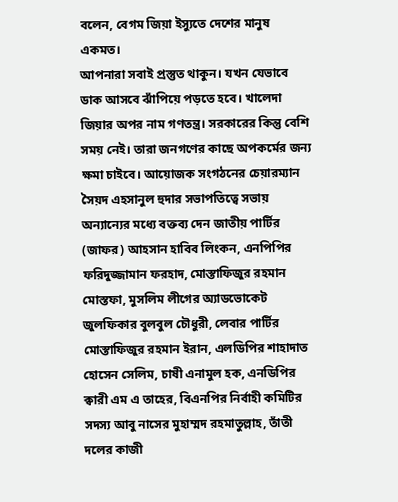বলেন, বেগম জিয়া ইস্যুতে দেশের মানুষ একমত।
আপনারা সবাই প্রস্তুত থাকুন। যখন যেভাবে ডাক আসবে ঝাঁপিয়ে পড়তে হবে। খালেদা জিয়ার অপর নাম গণতন্ত্র। সরকারের কিন্তু বেশি সময় নেই। তারা জনগণের কাছে অপকর্মের জন্য ক্ষমা চাইবে। আয়োজক সংগঠনের চেয়ারম্যান সৈয়দ এহসানুল হুদার সভাপতিত্বে সভায় অন্যান্যের মধ্যে বক্তব্য দেন জাতীয় পার্টির (জাফর) আহসান হাবিব লিংকন, এনপিপির ফরিদুজ্জামান ফরহাদ, মোস্তাফিজুর রহমান মোস্তফা, মুসলিম লীগের অ্যাডভোকেট জুলফিকার বুলবুল চৌধুরী, লেবার পার্টির মোস্তাফিজুর রহমান ইরান, এলডিপির শাহাদাত হোসেন সেলিম, চাষী এনামুল হক, এনডিপির ক্বারী এম এ তাহের, বিএনপির নির্বাহী কমিটির সদস্য আবু নাসের মুহাম্মদ রহমাতুল্লাহ, তাঁতী দলের কাজী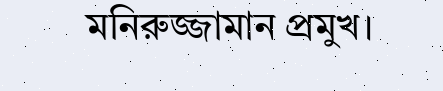মনিরুজ্জামান প্রমুখ।